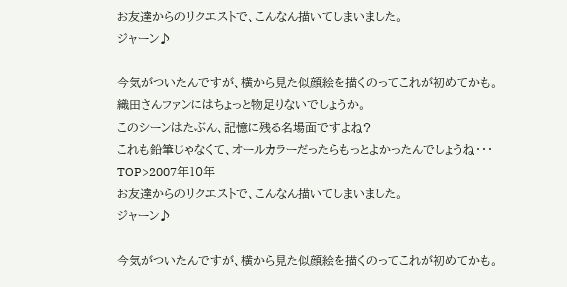お友達からのリクエストで、こんなん描いてしまいました。
ジャーン♪

今気がついたんですが、横から見た似顔絵を描くのってこれが初めてかも。
織田さんファンにはちょっと物足りないでしょうか。
このシーンはたぶん、記憶に残る名場面ですよね?
これも鉛筆じゃなくて、オールカラーだったらもっとよかったんでしょうね・・・
TOP>2007年10年
お友達からのリクエストで、こんなん描いてしまいました。
ジャーン♪

今気がついたんですが、横から見た似顔絵を描くのってこれが初めてかも。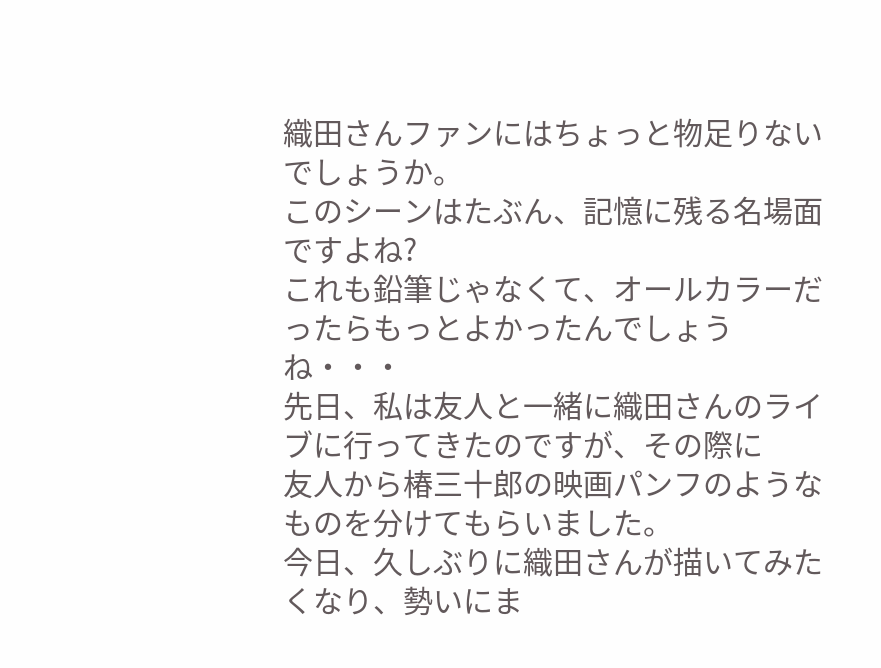織田さんファンにはちょっと物足りないでしょうか。
このシーンはたぶん、記憶に残る名場面ですよね?
これも鉛筆じゃなくて、オールカラーだったらもっとよかったんでしょうね・・・
先日、私は友人と一緒に織田さんのライブに行ってきたのですが、その際に
友人から椿三十郎の映画パンフのようなものを分けてもらいました。
今日、久しぶりに織田さんが描いてみたくなり、勢いにま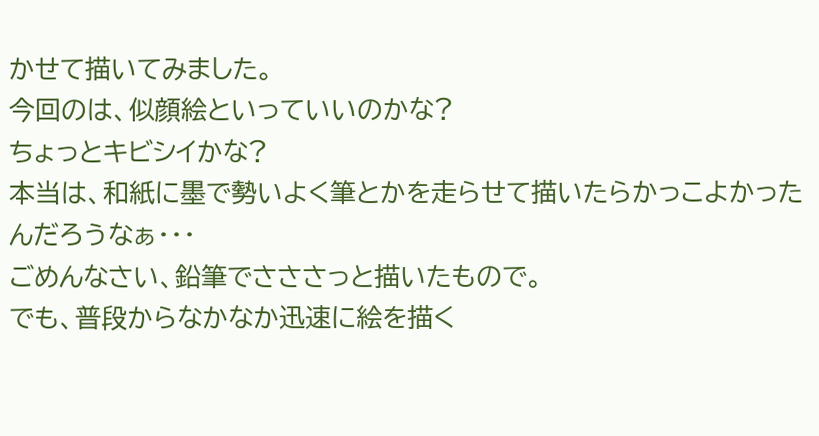かせて描いてみました。
今回のは、似顔絵といっていいのかな?
ちょっとキビシイかな?
本当は、和紙に墨で勢いよく筆とかを走らせて描いたらかっこよかったんだろうなぁ・・・
ごめんなさい、鉛筆でさささっと描いたもので。
でも、普段からなかなか迅速に絵を描く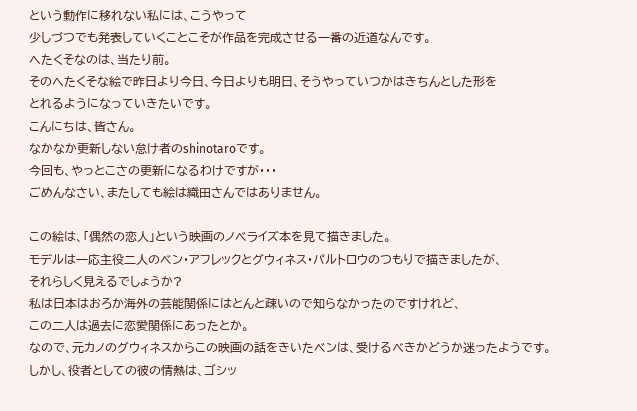という動作に移れない私には、こうやって
少しづつでも発表していくことこそが作品を完成させる一番の近道なんです。
へたくそなのは、当たり前。
そのへたくそな絵で昨日より今日、今日よりも明日、そうやっていつかはきちんとした形を
とれるようになっていきたいです。
こんにちは、皆さん。
なかなか更新しない怠け者のshinotaroです。
今回も、やっとこさの更新になるわけですが・・・
ごめんなさい、またしても絵は織田さんではありません。

この絵は、「偶然の恋人」という映画のノベライズ本を見て描きました。
モデルは一応主役二人のベン・アフレックとグウィネス・パルトロウのつもりで描きましたが、
それらしく見えるでしょうか?
私は日本はおろか海外の芸能関係にはとんと疎いので知らなかったのですけれど、
この二人は過去に恋愛関係にあったとか。
なので、元カノのグウィネスからこの映画の話をきいたベンは、受けるべきかどうか迷ったようです。
しかし、役者としての彼の情熱は、ゴシッ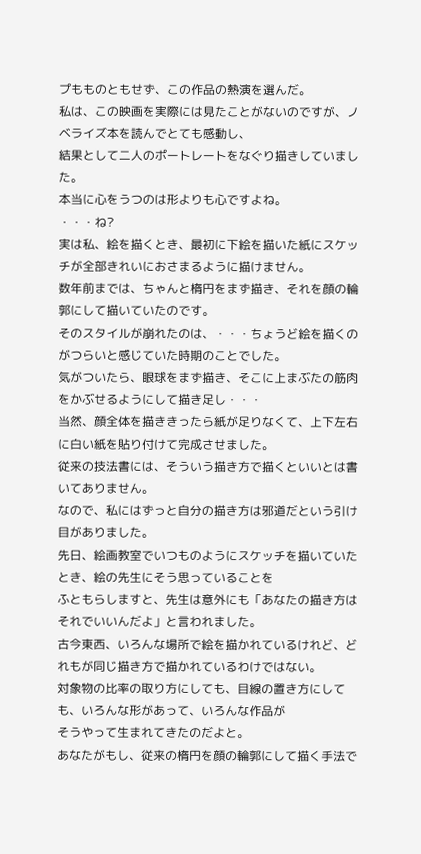プもものともせず、この作品の熱演を選んだ。
私は、この映画を実際には見たことがないのですが、ノベライズ本を読んでとても感動し、
結果として二人のポートレートをなぐり描きしていました。
本当に心をうつのは形よりも心ですよね。
・・・ね?
実は私、絵を描くとき、最初に下絵を描いた紙にスケッチが全部きれいにおさまるように描けません。
数年前までは、ちゃんと楕円をまず描き、それを顔の輪郭にして描いていたのです。
そのスタイルが崩れたのは、・・・ちょうど絵を描くのがつらいと感じていた時期のことでした。
気がついたら、眼球をまず描き、そこに上まぶたの筋肉をかぶせるようにして描き足し・・・
当然、顔全体を描ききったら紙が足りなくて、上下左右に白い紙を貼り付けて完成させました。
従来の技法書には、そういう描き方で描くといいとは書いてありません。
なので、私にはずっと自分の描き方は邪道だという引け目がありました。
先日、絵画教室でいつものようにスケッチを描いていたとき、絵の先生にそう思っていることを
ふともらしますと、先生は意外にも「あなたの描き方はそれでいいんだよ」と言われました。
古今東西、いろんな場所で絵を描かれているけれど、どれもが同じ描き方で描かれているわけではない。
対象物の比率の取り方にしても、目線の置き方にしても、いろんな形があって、いろんな作品が
そうやって生まれてきたのだよと。
あなたがもし、従来の楕円を顔の輪郭にして描く手法で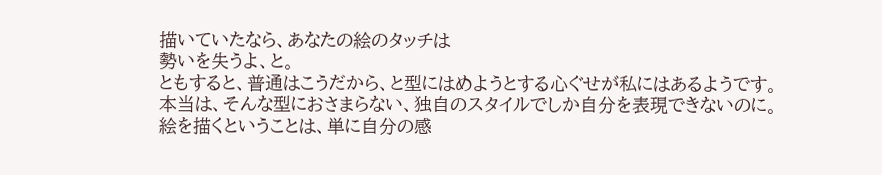描いていたなら、あなたの絵のタッチは
勢いを失うよ、と。
ともすると、普通はこうだから、と型にはめようとする心ぐせが私にはあるようです。
本当は、そんな型におさまらない、独自のスタイルでしか自分を表現できないのに。
絵を描くということは、単に自分の感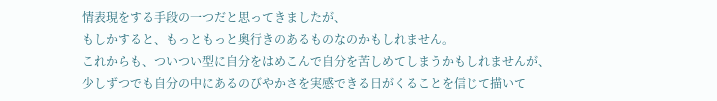情表現をする手段の一つだと思ってきましたが、
もしかすると、もっともっと奥行きのあるものなのかもしれません。
これからも、ついつい型に自分をはめこんで自分を苦しめてしまうかもしれませんが、
少しずつでも自分の中にあるのびやかさを実感できる日がくることを信じて描いて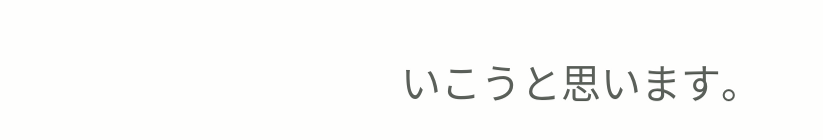いこうと思います。